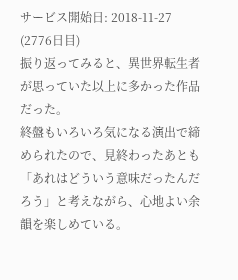サービス開始日: 2018-11-27 (2776日目)
振り返ってみると、異世界転生者が思っていた以上に多かった作品だった。
終盤もいろいろ気になる演出で締められたので、見終わったあとも「あれはどういう意味だったんだろう」と考えながら、心地よい余韻を楽しめている。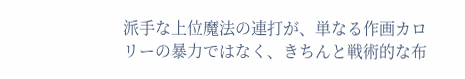派手な上位魔法の連打が、単なる作画カロリーの暴力ではなく、きちんと戦術的な布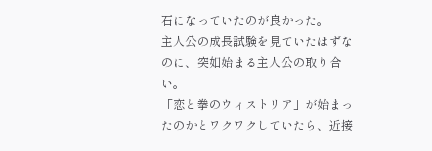石になっていたのが良かった。
主人公の成長試験を見ていたはずなのに、突如始まる主人公の取り合い。
「恋と拳のウィストリア」が始まったのかとワクワクしていたら、近接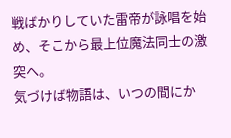戦ばかりしていた雷帝が詠唱を始め、そこから最上位魔法同士の激突へ。
気づけば物語は、いつの間にか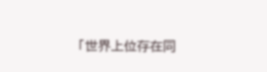「世界上位存在同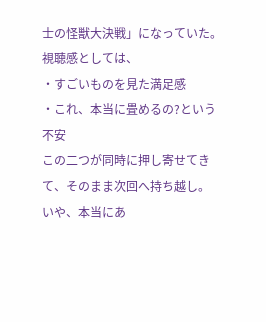士の怪獣大決戦」になっていた。
視聴感としては、
・すごいものを見た満足感
・これ、本当に畳めるの?という不安
この二つが同時に押し寄せてきて、そのまま次回へ持ち越し。
いや、本当にあ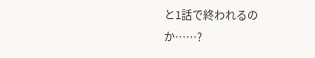と1話で終われるのか……?